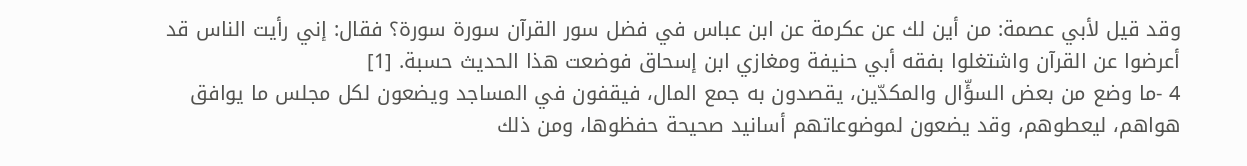وقد قيل لأبي عصمة: من أين لك عن عكرمة عن ابن عباس في فضل سور القرآن سورة سورة؟ فقال: إني رأيت الناس قد أعرضوا عن القرآن واشتغلوا بفقه أبي حنيفة ومغازي ابن إسحاق فوضعت هذا الحديث حسبة. [1]
4 -ما وضع من بعض السؤّال والمكدّين، يقصدون به جمع المال، فيقفون في المساجد ويضعون لكل مجلس ما يوافق هواهم، ليعطوهم، وقد يضعون لموضوعاتهم أسانيد صحيحة حفظوها، ومن ذلك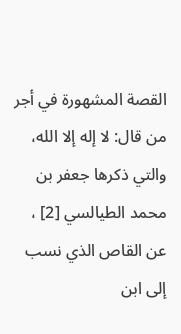القصة المشهورة في أجر من قال: لا إله إلا الله، والتي ذكرها جعفر بن محمد الطيالسي [2] ، عن القاص الذي نسب إلى ابن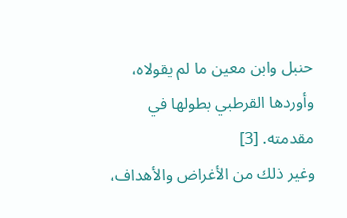حنبل وابن معين ما لم يقولاه، وأوردها القرطبي بطولها في مقدمته. [3]
وغير ذلك من الأغراض والأهداف،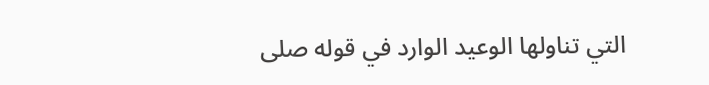التي تناولها الوعيد الوارد في قوله صلى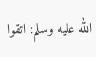الله عليه وسلم: اتقوا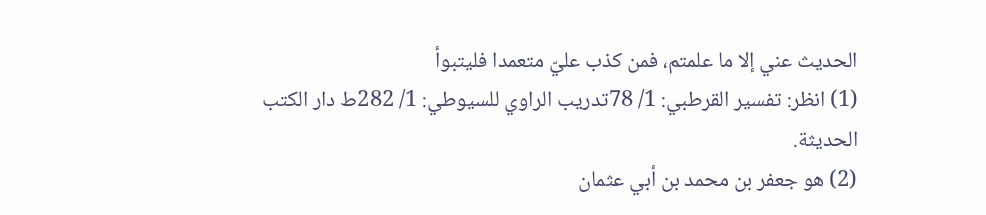الحديث عني إلا ما علمتم، فمن كذب عليّ متعمدا فليتبوأ
(1) انظر: تفسير القرطبي: 1/ 78تدريب الراوي للسيوطي: 1/ 282ط دار الكتب الحديثة.
(2) هو جعفر بن محمد بن أبي عثمان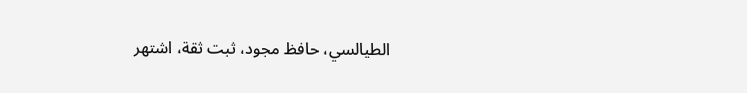الطيالسي، حافظ مجود، ثبت ثقة، اشتهر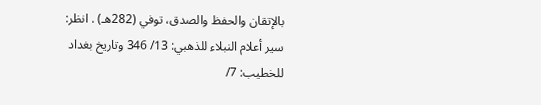بالإتقان والحفظ والصدق، توفي (282هـ) . انظر: سير أعلام النبلاء للذهبي: 13/ 346 وتاريخ بغداد للخطيب: 7/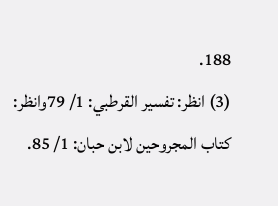188.
(3) انظر: تفسير القرطبي: 1/ 79وانظر: كتاب المجروحين لابن حبان: 1/ 85.